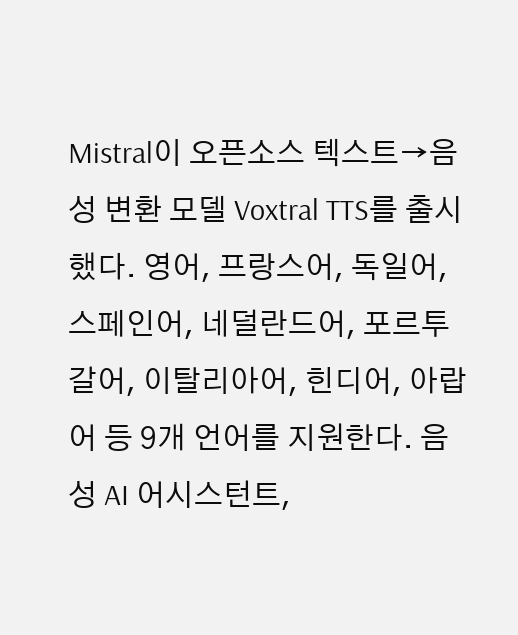Mistral이 오픈소스 텍스트→음성 변환 모델 Voxtral TTS를 출시했다. 영어, 프랑스어, 독일어, 스페인어, 네덜란드어, 포르투갈어, 이탈리아어, 힌디어, 아랍어 등 9개 언어를 지원한다. 음성 AI 어시스턴트,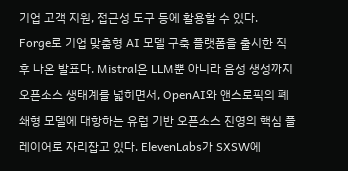기업 고객 지원, 접근성 도구 등에 활용할 수 있다.
Forge로 기업 맞춤형 AI 모델 구축 플랫폼을 출시한 직후 나온 발표다. Mistral은 LLM뿐 아니라 음성 생성까지 오픈소스 생태계를 넓히면서, OpenAI와 앤스로픽의 폐쇄형 모델에 대항하는 유럽 기반 오픈소스 진영의 핵심 플레이어로 자리잡고 있다. ElevenLabs가 SXSW에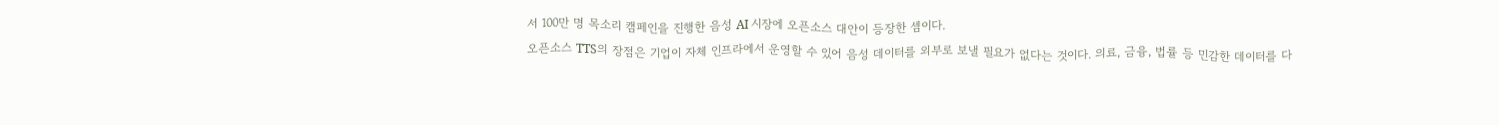서 100만 명 목소리 캠페인을 진행한 음성 AI 시장에 오픈소스 대안이 등장한 셈이다.
오픈소스 TTS의 장점은 기업이 자체 인프라에서 운영할 수 있어 음성 데이터를 외부로 보낼 필요가 없다는 것이다. 의료, 금융, 법률 등 민감한 데이터를 다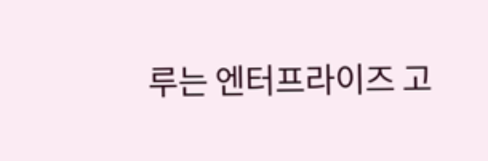루는 엔터프라이즈 고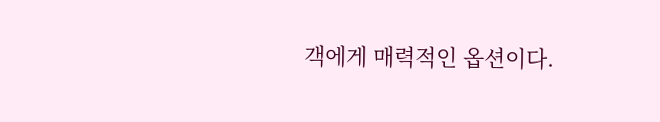객에게 매력적인 옵션이다.